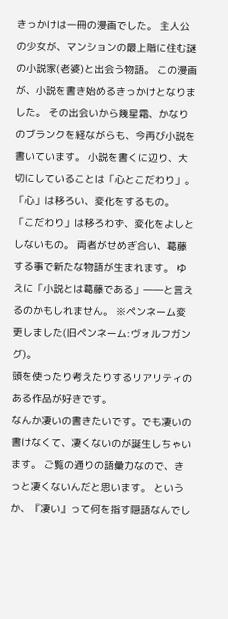きっかけは一冊の漫画でした。 主人公の少女が、マンションの最上階に住む謎の小説家(老婆)と出会う物語。 この漫画が、小説を書き始めるきっかけとなりました。 その出会いから幾星霜、かなりのブランクを経ながらも、今再び小説を書いています。 小説を書くに辺り、大切にしていることは「心とこだわり」。 「心」は移ろい、変化をするもの。 「こだわり」は移ろわず、変化をよしとしないもの。 両者がせめぎ合い、葛藤する事で新たな物語が生まれます。 ゆえに「小説とは葛藤である」――と言えるのかもしれません。 ※ペンネーム変更しました(旧ペンネーム:ヴォルフガング)。
頭を使ったり考えたりするリアリティのある作品が好きです。
なんか凄いの書きたいです。でも凄いの書けなくて、凄くないのが誕生しちゃいます。 ご覧の通りの語彙力なので、きっと凄くないんだと思います。 というか、『凄い』って何を指す隠語なんでし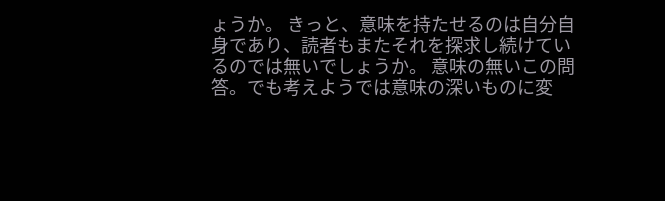ょうか。 きっと、意味を持たせるのは自分自身であり、読者もまたそれを探求し続けているのでは無いでしょうか。 意味の無いこの問答。でも考えようでは意味の深いものに変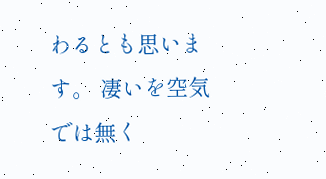わるとも思います。 凄いを空気では無く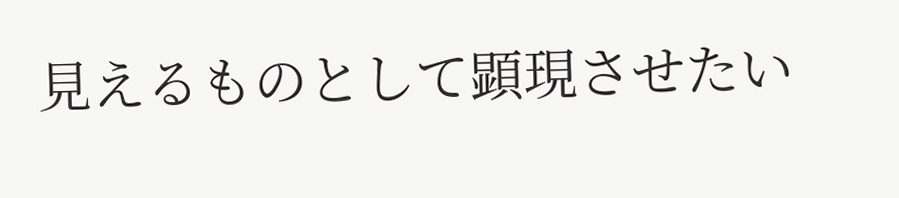見えるものとして顕現させたい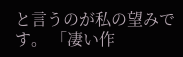と言うのが私の望みです。 「凄い作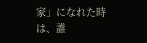家」になれた時は、誰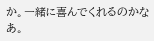か。一緒に喜んでくれるのかなあ。